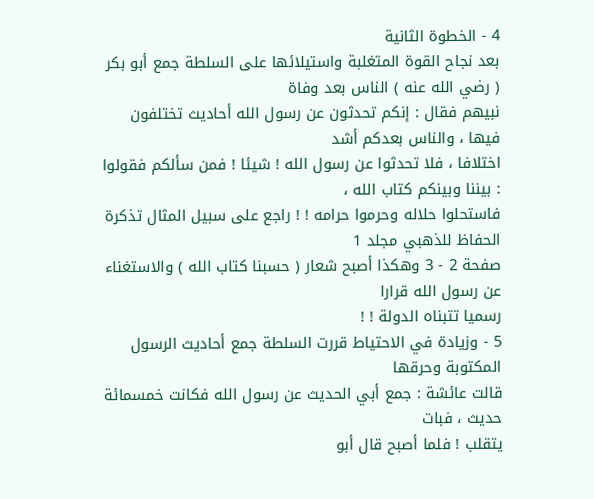4 - الخطوة الثانية
بعد نجاح القوة المتغلبة واستيلائها على السلطة جمع أبو بكر ( رضي الله عنه ) الناس بعد وفاة
نبيهم فقال : إنكم تحدثون عن رسول الله أحاديث تختلفون فيها ، والناس بعدكم أشد
اختلافا ، فلا تحدثوا عن رسول الله ! شيئا ! فمن سألكم فقولوا : بيننا وبينكم كتاب الله ،
فاستحلوا حلاله وحرموا حرامه ! ! راجع على سبيل المثال تذكرة الحفاظ للذهبي مجلد 1
صفحة 2 - 3 وهكذا أصبح شعار ( حسبنا كتاب الله ) والاستغناء عن رسول الله قرارا
رسميا تتبناه الدولة ! !
5 - وزيادة في الاحتياط قررت السلطة جمع أحاديث الرسول المكتوبة وحرقها
قالت عائشة : جمع أبي الحديث عن رسول الله فكانت خمسمائة حديث ، فبات
يتقلب ! فلما أصبح قال أبو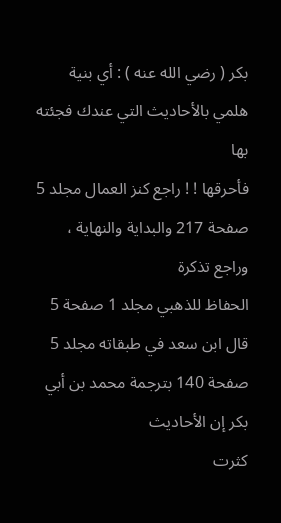بكر ( رضي الله عنه ) : أي بنية هلمي بالأحاديث التي عندك فجئته بها
فأحرقها ! ! راجع كنز العمال مجلد 5 صفحة 217 والبداية والنهاية ، وراجع تذكرة
الحفاظ للذهبي مجلد 1 صفحة 5
قال ابن سعد في طبقاته مجلد 5 صفحة 140 بترجمة محمد بن أبي بكر إن الأحاديث
كثرت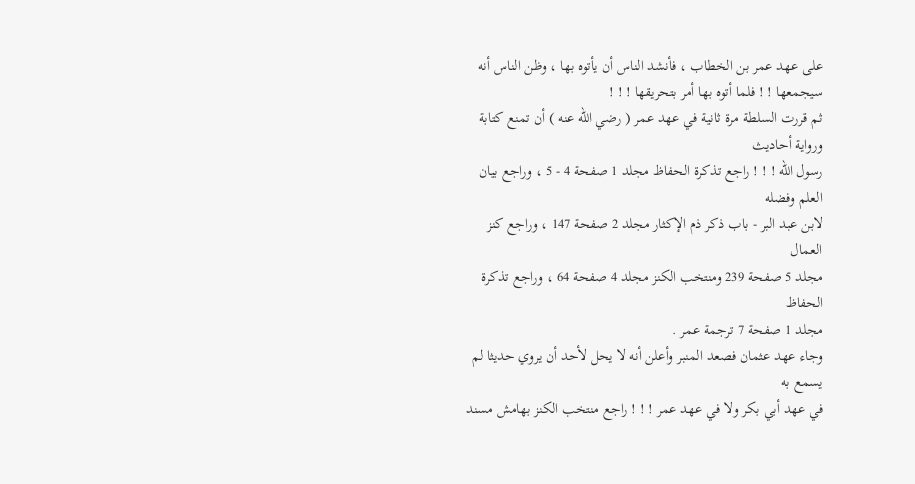على عهد عمر بن الخطاب ، فأنشد الناس أن يأتوه بها ، وظن الناس أنه
سيجمعها ! ! فلما أتوه بها أمر بتحريقها ! ! !
ثم قررت السلطة مرة ثانية في عهد عمر ( رضي الله عنه ) أن تمنع كتابة ورواية أحاديث
رسول الله ! ! ! راجع تذكرة الحفاظ مجلد 1 صفحة 4 - 5 ، وراجع بيان العلم وفضله
لابن عبد البر - باب ذكر ذم الإكثار مجلد 2 صفحة 147 ، وراجع كنز العمال
مجلد 5 صفحة 239 ومنتخب الكنز مجلد 4 صفحة 64 ، وراجع تذكرة الحفاظ
مجلد 1 صفحة 7 ترجمة عمر .
وجاء عهد عثمان فصعد المنبر وأعلن أنه لا يحل لأحد أن يروي حديثا لم يسمع به
في عهد أبي بكر ولا في عهد عمر ! ! ! راجع منتخب الكنز بهامش مسند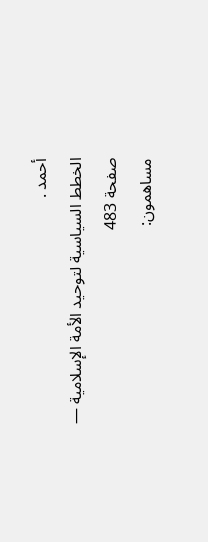أحمد .
الخطط السياسية لتوحيد الأمة الإسلامية — صفحة 483
مساهمون: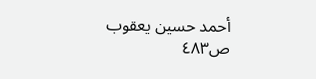أحمد حسين يعقوب
ص٤٨٣